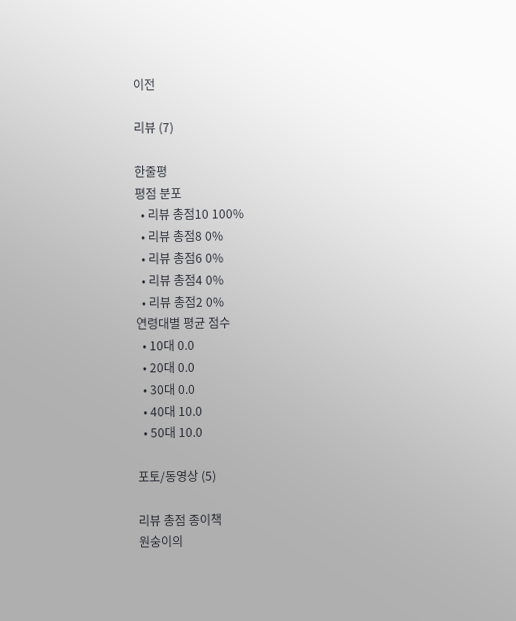이전

리뷰 (7)

한줄평
평점 분포
  • 리뷰 총점10 100%
  • 리뷰 총점8 0%
  • 리뷰 총점6 0%
  • 리뷰 총점4 0%
  • 리뷰 총점2 0%
연령대별 평균 점수
  • 10대 0.0
  • 20대 0.0
  • 30대 0.0
  • 40대 10.0
  • 50대 10.0

포토/동영상 (5)

리뷰 총점 종이책
원숭이의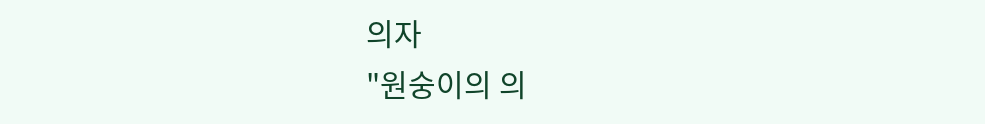의자
"원숭이의 의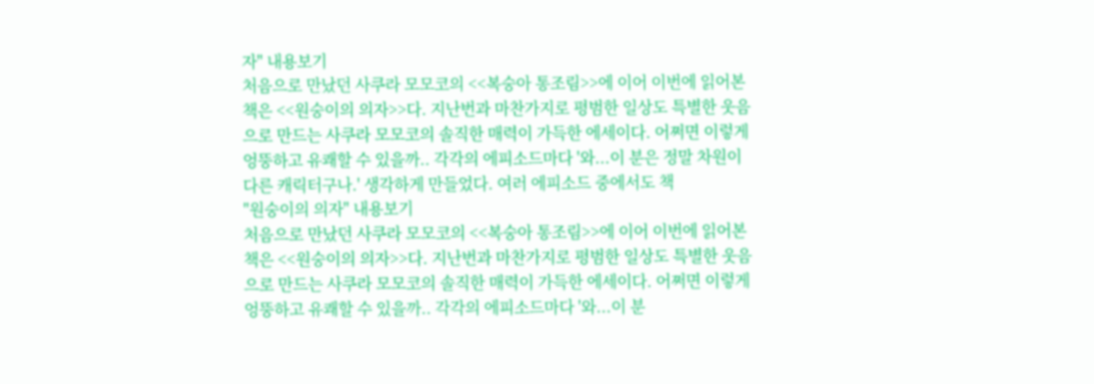자" 내용보기
처음으로 만났던 사쿠라 모모코의 <<복숭아 통조림>>에 이어 이번에 읽어본 책은 <<원숭이의 의자>>다. 지난번과 마찬가지로 평범한 일상도 특별한 웃음으로 만드는 사쿠라 모모코의 솔직한 매력이 가득한 에세이다. 어쩌면 이렇게 엉뚱하고 유쾌할 수 있을까.. 각각의 에피소드마다 '와...이 분은 정말 차원이 다른 캐릭터구나.' 생각하게 만들었다. 여러 에피소드 중에서도 책
"원숭이의 의자" 내용보기
처음으로 만났던 사쿠라 모모코의 <<복숭아 통조림>>에 이어 이번에 읽어본 책은 <<원숭이의 의자>>다. 지난번과 마찬가지로 평범한 일상도 특별한 웃음으로 만드는 사쿠라 모모코의 솔직한 매력이 가득한 에세이다. 어쩌면 이렇게 엉뚱하고 유쾌할 수 있을까.. 각각의 에피소드마다 '와...이 분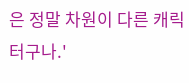은 정말 차원이 다른 캐릭터구나.'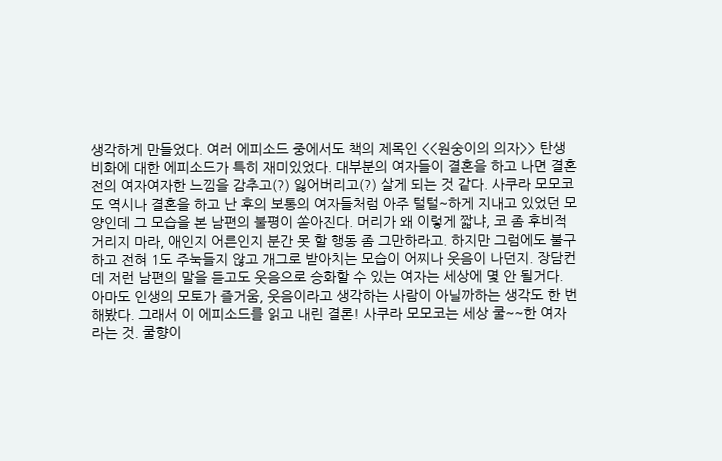생각하게 만들었다. 여러 에피소드 중에서도 책의 제목인 <<원숭이의 의자>> 탄생 비화에 대한 에피소드가 특히 재미있었다. 대부분의 여자들이 결혼을 하고 나면 결혼 전의 여자여자한 느낌을 감추고(?) 잃어버리고(?) 살게 되는 것 같다. 사쿠라 모모코도 역시나 결혼을 하고 난 후의 보통의 여자들처럼 아주 털털~하게 지내고 있었던 모양인데 그 모습을 본 남편의 불평이 쏟아진다. 머리가 왜 이렇게 짧냐, 코 좀 후비적 거리지 마라, 애인지 어른인지 분간 못 할 행동 좀 그만하라고. 하지만 그럼에도 불구하고 전혀 1도 주눅들지 않고 개그로 받아치는 모습이 어찌나 웃음이 나던지. 장담컨데 저런 남편의 말을 듣고도 웃음으로 승화할 수 있는 여자는 세상에 몇 안 될거다. 아마도 인생의 모토가 즐거움, 웃음이라고 생각하는 사람이 아닐까하는 생각도 한 번 해봤다. 그래서 이 에피소드를 읽고 내린 결론! 사쿠라 모모코는 세상 쿨~~한 여자라는 것. 쿨향이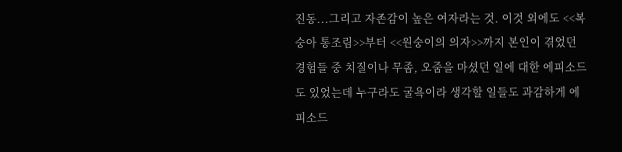진동...그리고 자존감이 높은 여자라는 것. 이것 외에도 <<복숭아 통조림>>부터 <<원숭이의 의자>>까지 본인이 겪었던 경험들 중 치질이나 무좀, 오줌을 마셨던 일에 대한 에피소드도 있었는데 누구라도 굴욕이라 생각할 일들도 과감하게 에피소드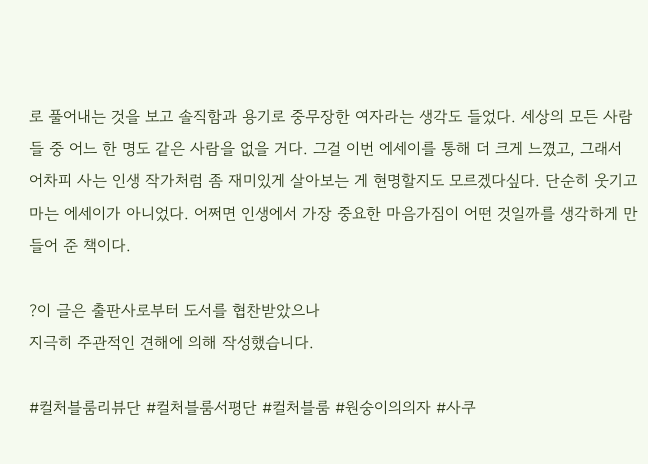로 풀어내는 것을 보고 솔직함과 용기로 중무장한 여자라는 생각도 들었다. 세상의 모든 사람들 중 어느 한 명도 같은 사람을 없을 거다. 그걸 이번 에세이를 통해 더 크게 느꼈고, 그래서 어차피 사는 인생 작가처럼 좀 재미있게 살아보는 게 현명할지도 모르겠다싶다. 단순히 웃기고 마는 에세이가 아니었다. 어쩌면 인생에서 가장 중요한 마음가짐이 어떤 것일까를 생각하게 만들어 준 책이다.

?이 글은 출판사로부터 도서를 협찬받았으나
지극히 주관적인 견해에 의해 작성했습니다.

#컬처블룸리뷰단 #컬처블룸서평단 #컬처블룸 #원숭이의의자 #사쿠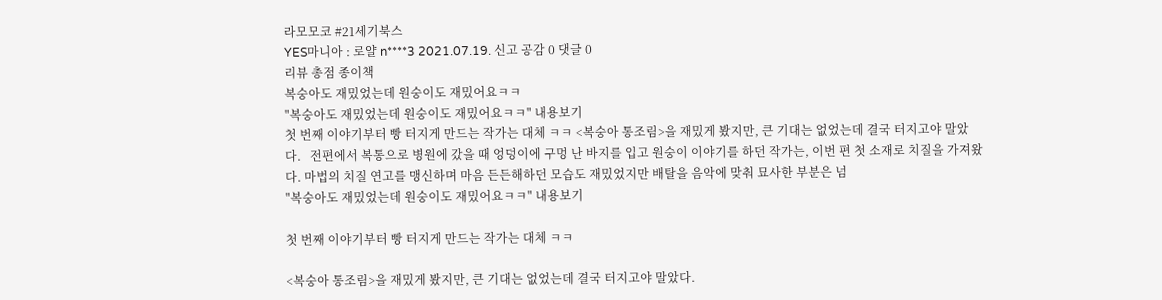라모모코 #21세기북스
YES마니아 : 로얄 n****3 2021.07.19. 신고 공감 0 댓글 0
리뷰 총점 종이책
복숭아도 재밌었는데 원숭이도 재밌어요ㅋㅋ
"복숭아도 재밌었는데 원숭이도 재밌어요ㅋㅋ" 내용보기
첫 번째 이야기부터 빵 터지게 만드는 작가는 대체 ㅋㅋ <복숭아 통조림>을 재밌게 봤지만, 큰 기대는 없었는데 결국 터지고야 말았다.   전편에서 복통으로 병원에 갔을 때 엉덩이에 구멍 난 바지를 입고 원숭이 이야기를 하던 작가는, 이번 편 첫 소재로 치질을 가져왔다. 마법의 치질 연고를 맹신하며 마음 든든해하던 모습도 재밌었지만 배탈을 음악에 맞춰 묘사한 부분은 넘
"복숭아도 재밌었는데 원숭이도 재밌어요ㅋㅋ" 내용보기

첫 번째 이야기부터 빵 터지게 만드는 작가는 대체 ㅋㅋ

<복숭아 통조림>을 재밌게 봤지만, 큰 기대는 없었는데 결국 터지고야 말았다.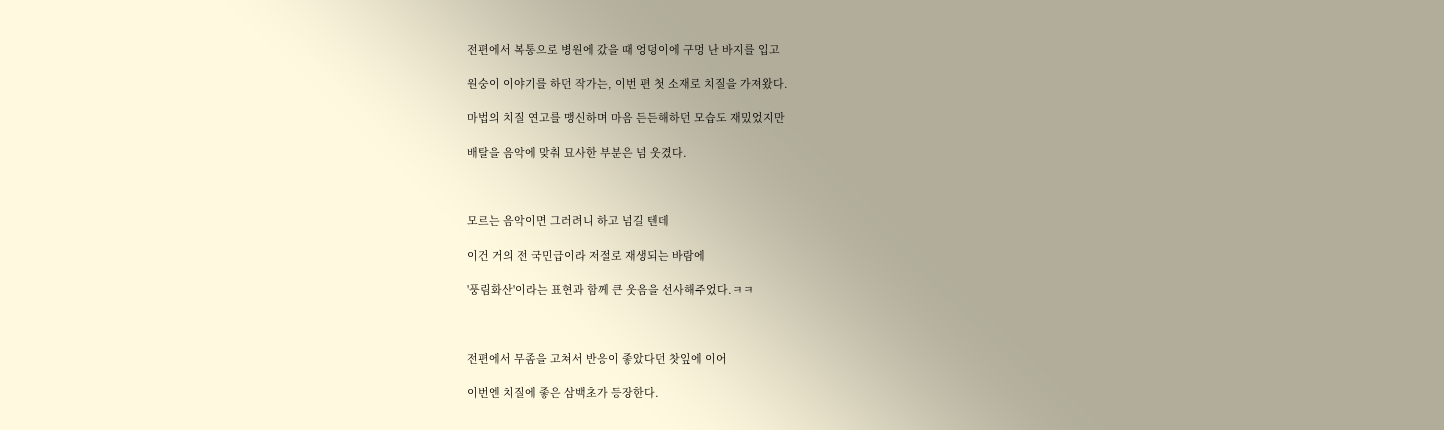전편에서 복통으로 병원에 갔을 때 엉덩이에 구멍 난 바지를 입고

원숭이 이야기를 하던 작가는, 이번 편 첫 소재로 치질을 가져왔다.

마법의 치질 연고를 맹신하며 마음 든든해하던 모습도 재밌었지만

배탈을 음악에 맞춰 묘사한 부분은 넘 웃겼다.



모르는 음악이면 그러려니 하고 넘길 텐데

이건 거의 전 국민급이라 저절로 재생되는 바람에

'풍림화산'이라는 표현과 함께 큰 웃음을 선사해주었다.ㅋㅋ



전편에서 무좀을 고쳐서 반응이 좋았다던 찻잎에 이어

이번엔 치질에 좋은 삼백초가 등장한다.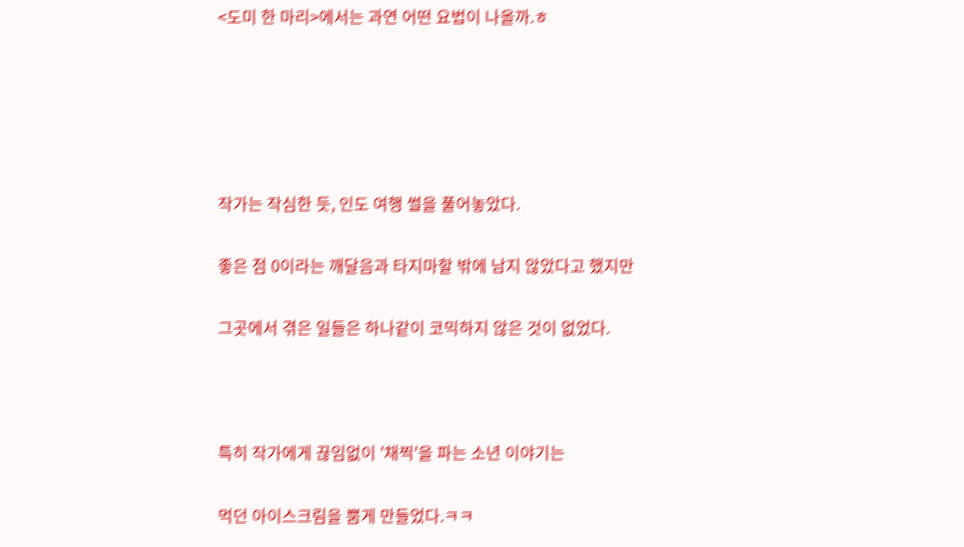<도미 한 마리>에서는 과연 어떤 요법이 나올까.ㅎ





작가는 작심한 듯, 인도 여행 썰을 풀어놓았다.

좋은 점 0이라는 깨달음과 타지마할 밖에 남지 않았다고 했지만

그곳에서 겪은 일들은 하나같이 코믹하지 않은 것이 없었다.



특히 작가에게 끊임없이 '채찍'을 파는 소년 이야기는

먹던 아이스크림을 뿜게 만들었다.ㅋㅋ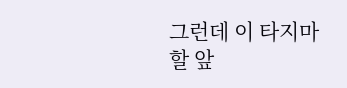그런데 이 타지마할 앞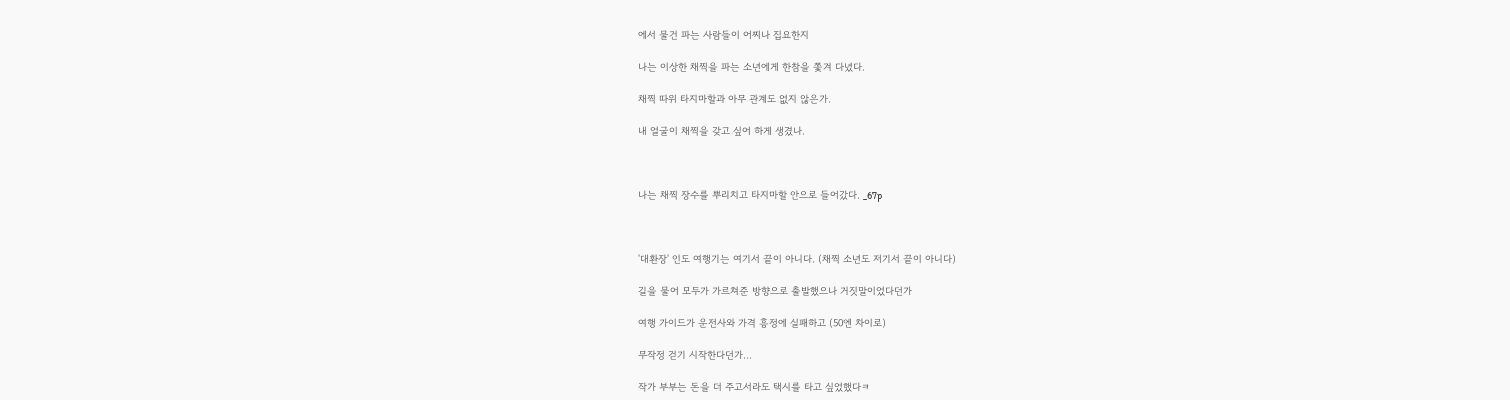에서 물건 파는 사람들이 어찌나 집요한지

나는 이상한 채찍을 파는 소년에게 한참을 쫓겨 다녔다.

채찍 따위 타지마할과 아무 관계도 없지 않은가.

내 얼굴이 채찍을 갖고 싶어 하게 생겼나.



나는 채찍 장수를 뿌리치고 타지마할 안으로 들어갔다. _67p



'대환장' 인도 여행기는 여기서 끝이 아니다. (채찍 소년도 저기서 끝이 아니다)

길을 물어 모두가 가르쳐준 방향으로 출발했으나 거짓말이었다던가

여행 가이드가 운전사와 가격 흥정에 실패하고 (50엔 차이로)

무작정 걷기 시작한다던가...

작가 부부는 돈을 더 주고서라도 택시를 타고 싶었했다ㅋ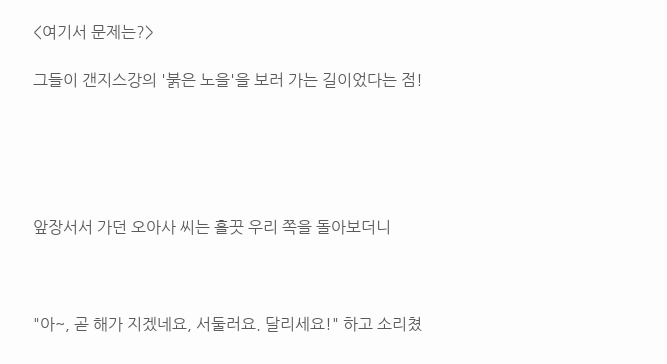<여기서 문제는?>

그들이 갠지스강의 '붉은 노을'을 보러 가는 길이었다는 점!





앞장서서 가던 오아사 씨는 흘끗 우리 쪽을 돌아보더니



"아~, 곧 해가 지겠네요, 서둘러요. 달리세요!" 하고 소리쳤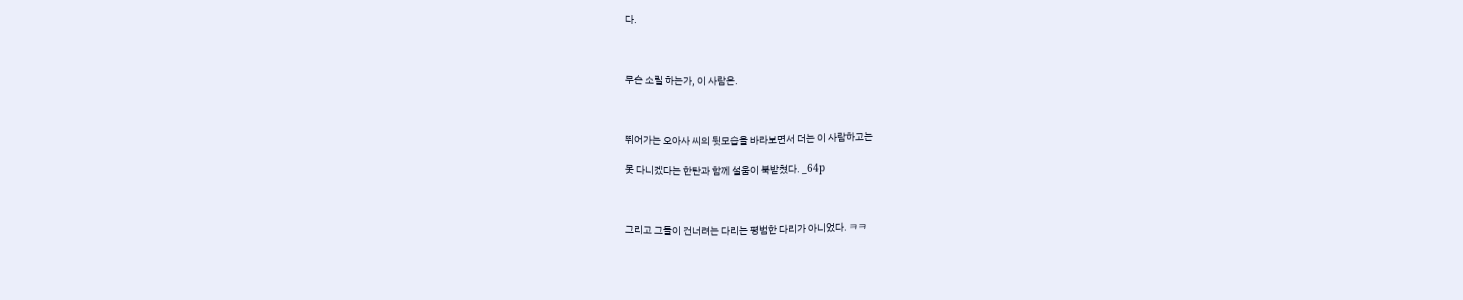다.



무슨 소릴 하는가, 이 사람은.



뛰어가는 오아사 씨의 뒷모습을 바라보면서 더는 이 사람하고는

못 다니겠다는 한탄과 함께 설움이 북받쳤다. _64p



그리고 그들이 건너려는 다리는 평범한 다리가 아니었다. ㅋㅋ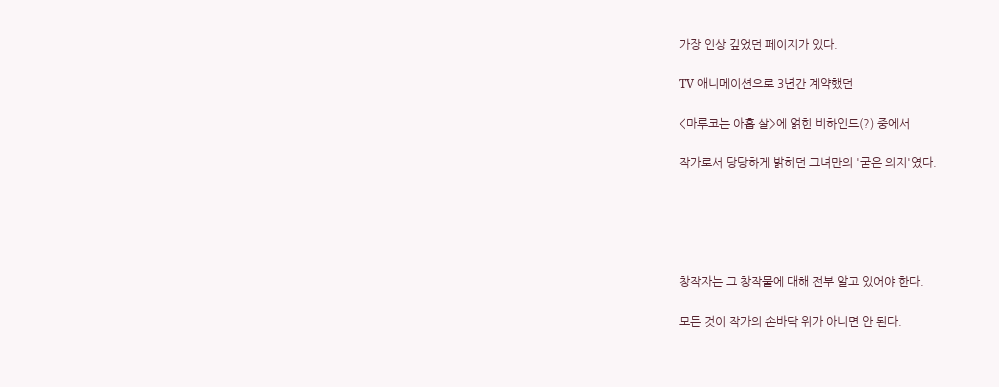가장 인상 깊었던 페이지가 있다.

TV 애니메이션으로 3년간 계약했던

<마루코는 아홉 살>에 얽힌 비하인드(?) 중에서

작가로서 당당하게 밝히던 그녀만의 '굳은 의지'였다.





창작자는 그 창작물에 대해 전부 알고 있어야 한다.

모든 것이 작가의 손바닥 위가 아니면 안 된다.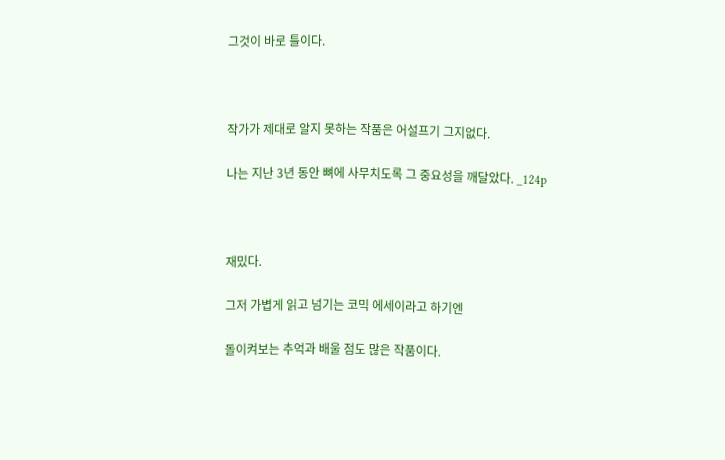그것이 바로 틀이다.



작가가 제대로 알지 못하는 작품은 어설프기 그지없다.

나는 지난 3년 동안 뼈에 사무치도록 그 중요성을 깨달았다. _124p



재밌다.

그저 가볍게 읽고 넘기는 코믹 에세이라고 하기엔

돌이켜보는 추억과 배울 점도 많은 작품이다.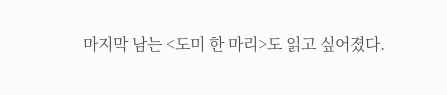마지막 남는 <도미 한 마리>도 읽고 싶어졌다.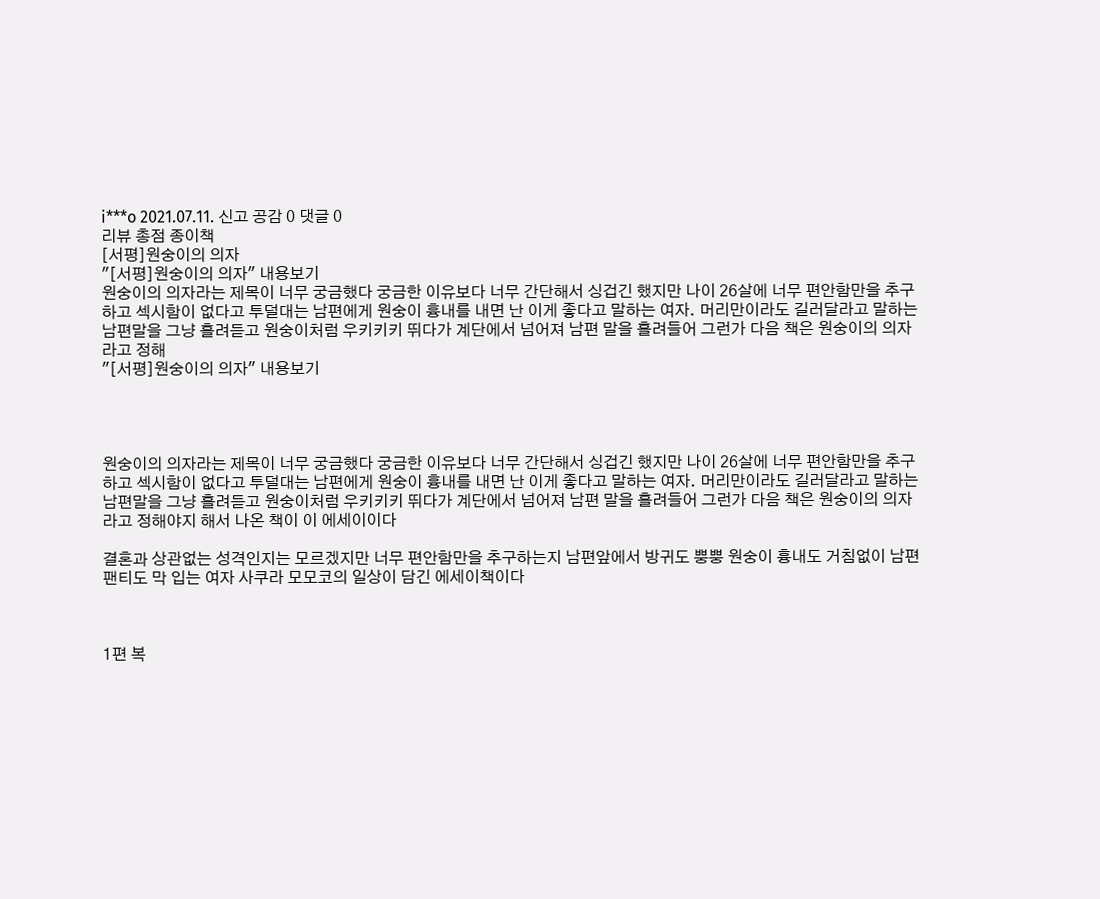i***o 2021.07.11. 신고 공감 0 댓글 0
리뷰 총점 종이책
[서평]원숭이의 의자
"[서평]원숭이의 의자" 내용보기
원숭이의 의자라는 제목이 너무 궁금했다 궁금한 이유보다 너무 간단해서 싱겁긴 했지만 나이 26살에 너무 편안함만을 추구하고 섹시함이 없다고 투덜대는 남편에게 원숭이 흉내를 내면 난 이게 좋다고 말하는 여자. 머리만이라도 길러달라고 말하는 남편말을 그냥 흘려듣고 원숭이처럼 우키키키 뛰다가 계단에서 넘어져 남편 말을 흘려들어 그런가 다음 책은 원숭이의 의자라고 정해
"[서평]원숭이의 의자" 내용보기




원숭이의 의자라는 제목이 너무 궁금했다 궁금한 이유보다 너무 간단해서 싱겁긴 했지만 나이 26살에 너무 편안함만을 추구하고 섹시함이 없다고 투덜대는 남편에게 원숭이 흉내를 내면 난 이게 좋다고 말하는 여자. 머리만이라도 길러달라고 말하는 남편말을 그냥 흘려듣고 원숭이처럼 우키키키 뛰다가 계단에서 넘어져 남편 말을 흘려들어 그런가 다음 책은 원숭이의 의자라고 정해야지 해서 나온 책이 이 에세이이다

결혼과 상관없는 성격인지는 모르겠지만 너무 편안함만을 추구하는지 남편앞에서 방귀도 뿡뿡 원숭이 흉내도 거침없이 남편 팬티도 막 입는 여자 사쿠라 모모코의 일상이 담긴 에세이책이다



1편 복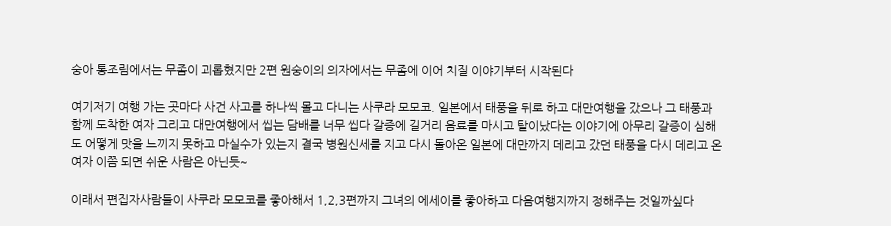숭아 통조림에서는 무좀이 괴롭혔지만 2편 원숭이의 의자에서는 무좀에 이어 치질 이야기부터 시작된다

여기저기 여행 가는 곳마다 사건 사고를 하나씩 몰고 다니는 사쿠라 모모코. 일본에서 태풍을 뒤로 하고 대만여행을 갔으나 그 태풍과 함께 도착한 여자 그리고 대만여행에서 씹는 담배를 너무 씹다 갈증에 길거리 음료를 마시고 탈이났다는 이야기에 아무리 갈증이 심해도 어떻게 맛을 느끼지 못하고 마실수가 있는지 결국 병원신세를 지고 다시 돌아온 일본에 대만까지 데리고 갔던 태풍을 다시 데리고 온 여자 이쯤 되면 쉬운 사람은 아닌듯~

이래서 편집자사람들이 사쿠라 모모코를 좋아해서 1,2,3편까지 그녀의 에세이를 좋아하고 다음여행지까지 정해주는 것일까싶다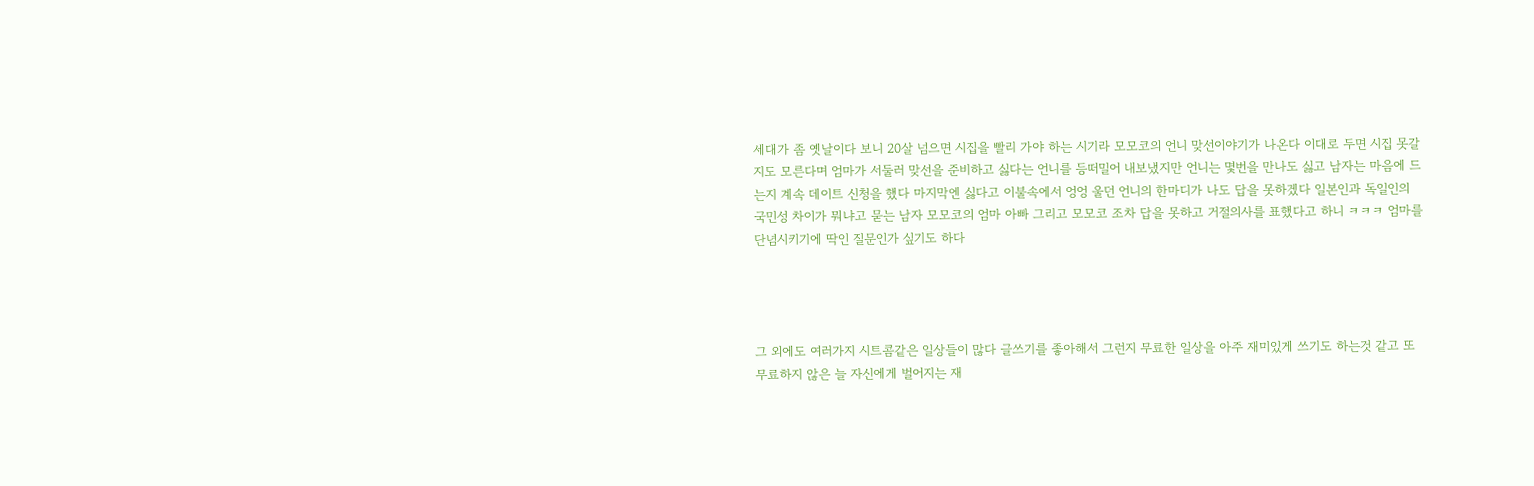세대가 좀 옛날이다 보니 20살 넘으면 시집을 빨리 가야 하는 시기라 모모코의 언니 맞선이야기가 나온다 이대로 두면 시집 못갈지도 모른다며 엄마가 서둘러 맞선을 준비하고 싫다는 언니를 등떠밀어 내보냈지만 언니는 몇번을 만나도 싫고 남자는 마음에 드는지 계속 데이트 신청을 했다 마지막엔 싫다고 이불속에서 엉엉 울던 언니의 한마디가 나도 답을 못하겠다 일본인과 독일인의 국민성 차이가 뭐냐고 묻는 남자 모모코의 엄마 아빠 그리고 모모코 조차 답을 못하고 거절의사를 표했다고 하니 ㅋㅋㅋ 엄마를 단념시키기에 딱인 질문인가 싶기도 하다




그 외에도 여러가지 시트콤같은 일상들이 많다 글쓰기를 좋아해서 그런지 무료한 일상을 아주 재미있게 쓰기도 하는것 같고 또 무료하지 않은 늘 자신에게 벌어지는 재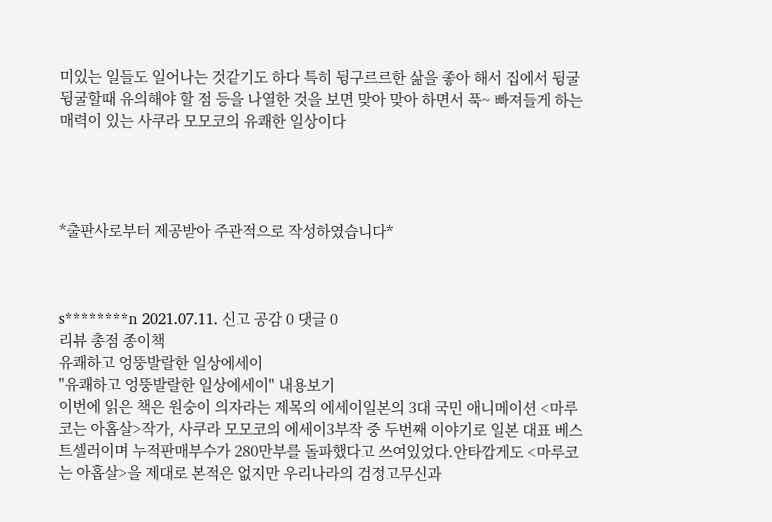미있는 일들도 일어나는 것같기도 하다 특히 뒹구르르한 삶을 좋아 해서 집에서 뒹굴뒹굴할때 유의해야 할 점 등을 나열한 것을 보면 맞아 맞아 하면서 푹~ 빠져들게 하는 매력이 있는 사쿠라 모모코의 유쾌한 일상이다




*출판사로부터 제공받아 주관적으로 작성하였습니다*



s********n 2021.07.11. 신고 공감 0 댓글 0
리뷰 총점 종이책
유쾌하고 엉뚱발랄한 일상에세이
"유쾌하고 엉뚱발랄한 일상에세이" 내용보기
이번에 읽은 책은 원숭이 의자라는 제목의 에세이일본의 3대 국민 애니메이션 <마루코는 아홉살>작가, 사쿠라 모모코의 에세이3부작 중 두번째 이야기로 일본 대표 베스트셀러이며 누적판매부수가 280만부를 돌파했다고 쓰여있었다.안타깝게도 <마루코는 아홉살>을 제대로 본적은 없지만 우리나라의 검정고무신과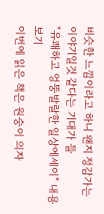비슷한 느낌이라고 하니 왠지 정감가는 이야기일것 같다는 기대가 들
"유쾌하고 엉뚱발랄한 일상에세이" 내용보기
이번에 읽은 책은 원숭이 의자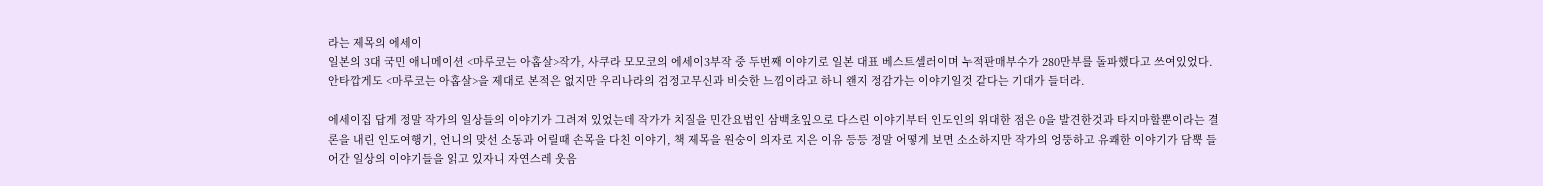라는 제목의 에세이
일본의 3대 국민 애니메이션 <마루코는 아홉살>작가, 사쿠라 모모코의 에세이3부작 중 두번째 이야기로 일본 대표 베스트셀러이며 누적판매부수가 280만부를 돌파했다고 쓰여있었다.
안타깝게도 <마루코는 아홉살>을 제대로 본적은 없지만 우리나라의 검정고무신과 비슷한 느낌이라고 하니 왠지 정감가는 이야기일것 같다는 기대가 들더라.

에세이집 답게 정말 작가의 일상들의 이야기가 그려져 있었는데 작가가 치질을 민간요법인 삼백초잎으로 다스린 이야기부터 인도인의 위대한 점은 0을 발견한것과 타지마할뿐이라는 결론을 내린 인도여행기, 언니의 맞선 소동과 어릴때 손목을 다친 이야기, 책 제목을 원숭이 의자로 지은 이유 등등 정말 어떻게 보면 소소하지만 작가의 엉뚱하고 유쾌한 이야기가 담뿍 들어간 일상의 이야기들을 읽고 있자니 자연스레 웃음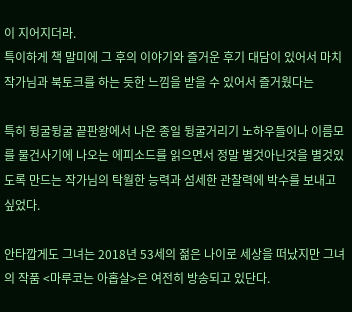이 지어지더라.
특이하게 책 말미에 그 후의 이야기와 즐거운 후기 대담이 있어서 마치 작가님과 북토크를 하는 듯한 느낌을 받을 수 있어서 즐거웠다는

특히 뒹굴뒹굴 끝판왕에서 나온 종일 뒹굴거리기 노하우들이나 이름모를 물건사기에 나오는 에피소드를 읽으면서 정말 별것아닌것을 별것있도록 만드는 작가님의 탁월한 능력과 섬세한 관찰력에 박수를 보내고 싶었다.

안타깝게도 그녀는 2018년 53세의 젊은 나이로 세상을 떠났지만 그녀의 작품 <마루코는 아홉살>은 여전히 방송되고 있단다.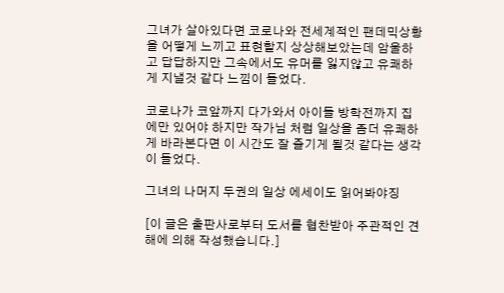그녀가 살아있다면 코로나와 전세계적인 팬데믹상황을 어떻게 느끼고 표현할지 상상해보았는데 암울하고 답답하지만 그속에서도 유머를 잃지않고 유쾌하게 지낼것 같다 느낌이 들었다.

코로나가 코앞까지 다가와서 아이들 방학전까지 집에만 있어야 하지만 작가님 처럼 일상을 좀더 유쾌하게 바라본다면 이 시간도 잘 즐기게 될것 같다는 생각이 들었다.

그녀의 나머지 두권의 일상 에세이도 읽어봐야징

[이 글은 출판사로부터 도서를 협찬받아 주관적인 견해에 의해 작성했습니다.]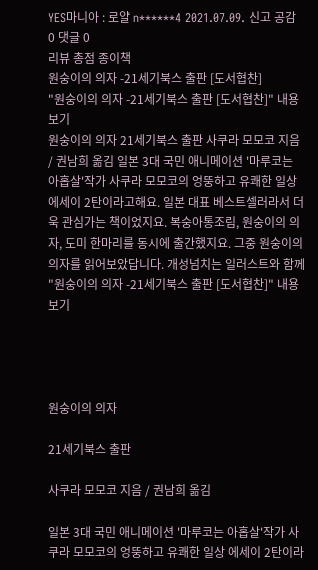YES마니아 : 로얄 n******4 2021.07.09. 신고 공감 0 댓글 0
리뷰 총점 종이책
원숭이의 의자 -21세기북스 출판 [도서협찬]
"원숭이의 의자 -21세기북스 출판 [도서협찬]" 내용보기
원숭이의 의자 21세기북스 출판 사쿠라 모모코 지음 / 권남희 옮김 일본 3대 국민 애니메이션 '마루코는 아홉살'작가 사쿠라 모모코의 엉뚱하고 유쾌한 일상 에세이 2탄이라고해요. 일본 대표 베스트셀러라서 더욱 관심가는 책이었지요. 복숭아통조림, 원숭이의 의자, 도미 한마리를 동시에 출간했지요. 그중 원숭이의 의자를 읽어보았답니다. 개성넘치는 일러스트와 함께
"원숭이의 의자 -21세기북스 출판 [도서협찬]" 내용보기




원숭이의 의자

21세기북스 출판

사쿠라 모모코 지음 / 권남희 옮김

일본 3대 국민 애니메이션 '마루코는 아홉살'작가 사쿠라 모모코의 엉뚱하고 유쾌한 일상 에세이 2탄이라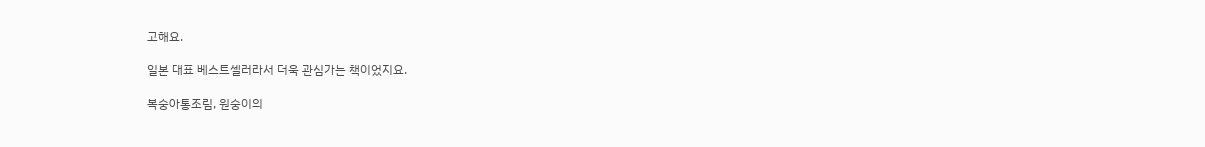고해요.

일본 대표 베스트셀러라서 더욱 관심가는 책이었지요.

복숭아통조림, 원숭이의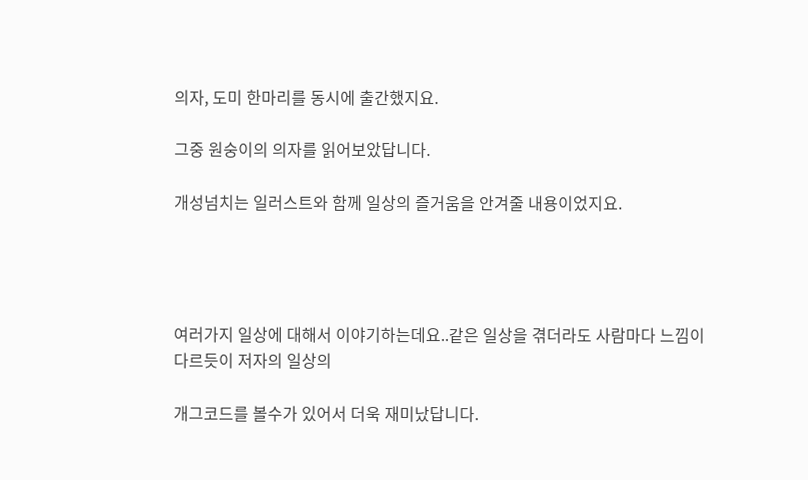의자, 도미 한마리를 동시에 출간했지요.

그중 원숭이의 의자를 읽어보았답니다.

개성넘치는 일러스트와 함께 일상의 즐거움을 안겨줄 내용이었지요.




여러가지 일상에 대해서 이야기하는데요..같은 일상을 겪더라도 사람마다 느낌이 다르듯이 저자의 일상의

개그코드를 볼수가 있어서 더욱 재미났답니다.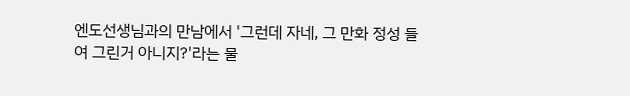엔도선생님과의 만남에서 '그런데 자네, 그 만화 정성 들여 그린거 아니지?'라는 물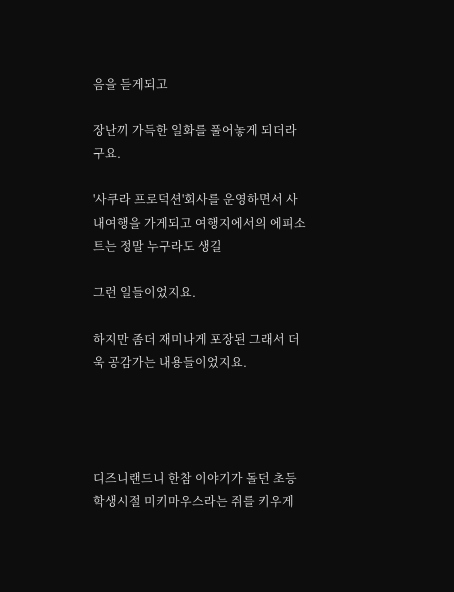음을 듣게되고

장난끼 가득한 일화를 풀어놓게 되더라구요.

'사쿠라 프로덕션'회사를 운영하면서 사내여행을 가게되고 여행지에서의 에피소트는 정말 누구라도 생길

그런 일들이었지요.

하지만 좀더 재미나게 포장된 그래서 더욱 공감가는 내용들이었지요.




디즈니랜드니 한참 이야기가 돌던 초등학생시절 미키마우스라는 쥐를 키우게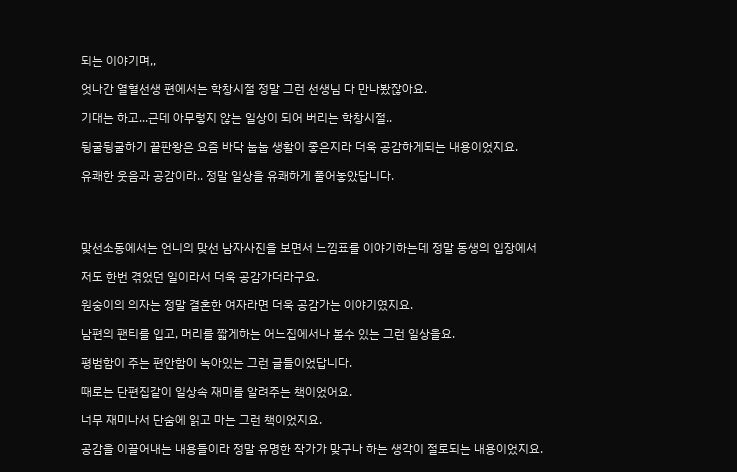되는 이야기며,,

엇나간 열혈선생 편에서는 학창시절 정말 그런 선생님 다 만나봤잖아요.

기대는 하고...근데 아무렇지 않는 일상이 되어 버리는 학창시절..

뒹굴뒹굴하기 끝판왕은 요즘 바닥 눕눕 생활이 좋은지라 더욱 공감하게되는 내용이었지요.

유쾌한 웃음과 공감이라.. 정말 일상을 유쾌하게 풀어놓았답니다.




맞선소동에서는 언니의 맞선 남자사진을 보면서 느낌표를 이야기하는데 정말 동생의 입장에서

저도 한번 겪었던 일이라서 더욱 공감가더라구요.

원숭이의 의자는 정말 결혼한 여자라면 더욱 공감가는 이야기였지요.

남편의 팬티를 입고, 머리를 짧게하는 어느집에서나 볼수 있는 그런 일상을요.

평범함이 주는 편안함이 녹아있는 그런 글들이었답니다.

때로는 단편집같이 일상속 재미를 알려주는 책이었어요.

너무 재미나서 단숨에 읽고 마는 그런 책이었지요.

공감을 이끌어내는 내용들이라 정말 유명한 작가가 맞구나 하는 생각이 절로되는 내용이었지요.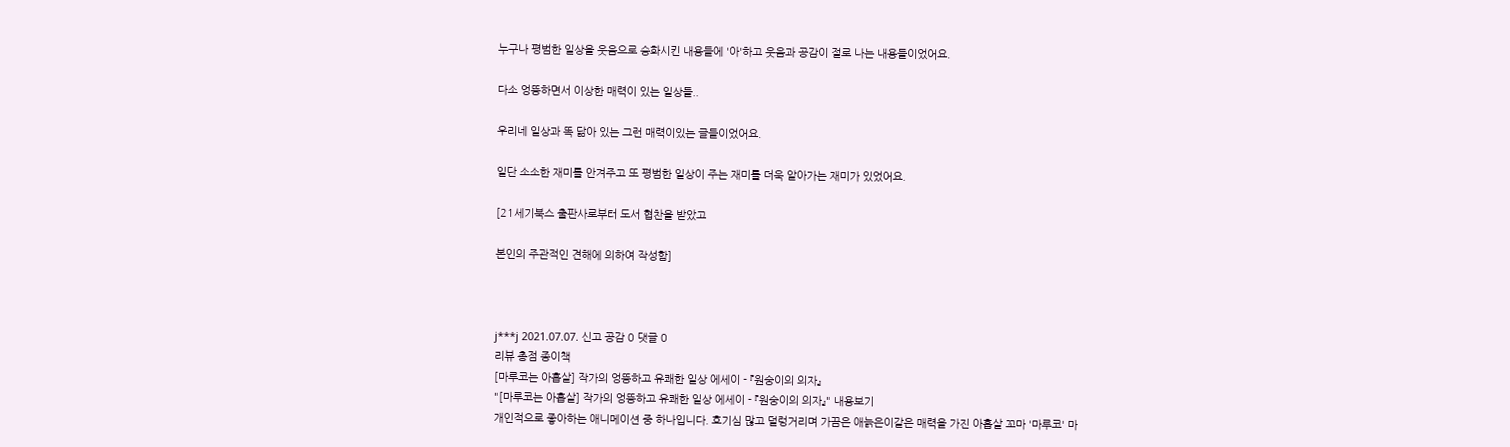누구나 평범한 일상을 웃음으로 승화시킨 내용들에 '아'하고 웃음과 공감이 절로 나는 내용들이었어요.

다소 엉뚱하면서 이상한 매력이 있는 일상들..

우리네 일상과 똑 닮아 있는 그런 매력이있는 글들이었어요.

일단 소소한 재미를 안겨주고 또 평범한 일상이 주는 재미를 더욱 알아가는 재미가 있었어요.

[21세기북스 출판사로부터 도서 협찬을 받았고

본인의 주관적인 견해에 의하여 작성함]



j***j 2021.07.07. 신고 공감 0 댓글 0
리뷰 총점 종이책
[마루코는 아홉살] 작가의 엉뚱하고 유쾌한 일상 에세이 - 『원숭이의 의자』
"[마루코는 아홉살] 작가의 엉뚱하고 유쾌한 일상 에세이 - 『원숭이의 의자』" 내용보기
개인적으로 좋아하는 애니메이션 중 하나입니다. 호기심 많고 덜렁거리며 가끔은 애늙은이같은 매력을 가진 아홉살 꼬마 '마루코' 마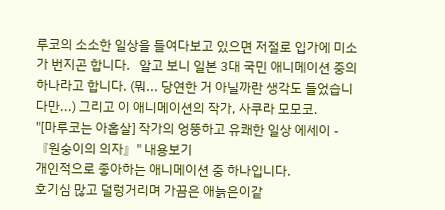루코의 소소한 일상을 들여다보고 있으면 저절로 입가에 미소가 번지곤 합니다.   알고 보니 일본 3대 국민 애니메이션 중의 하나라고 합니다. (뭐... 당연한 거 아닐까란 생각도 들었습니다만...) 그리고 이 애니메이션의 작가, 사쿠라 모모코.
"[마루코는 아홉살] 작가의 엉뚱하고 유쾌한 일상 에세이 - 『원숭이의 의자』" 내용보기
개인적으로 좋아하는 애니메이션 중 하나입니다.
호기심 많고 덜렁거리며 가끔은 애늙은이같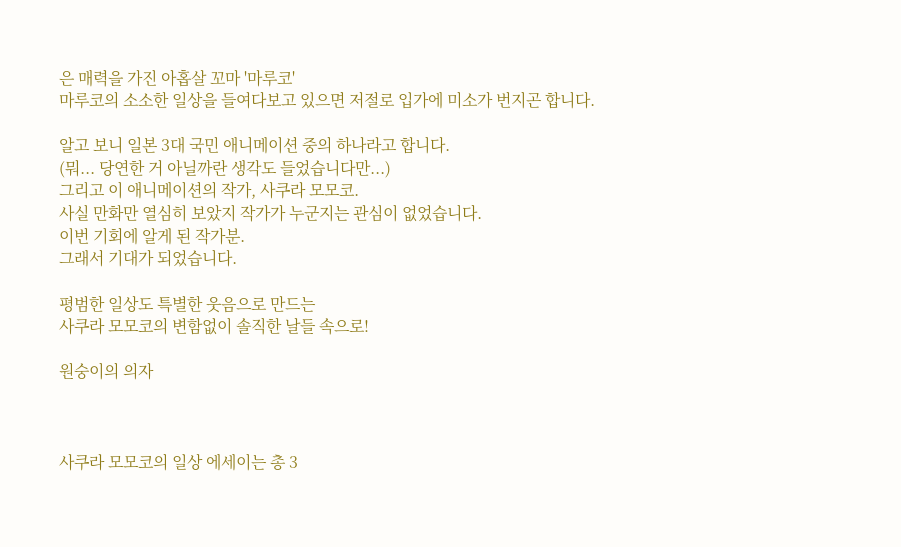은 매력을 가진 아홉살 꼬마 '마루코'
마루코의 소소한 일상을 들여다보고 있으면 저절로 입가에 미소가 번지곤 합니다.

알고 보니 일본 3대 국민 애니메이션 중의 하나라고 합니다.
(뭐... 당연한 거 아닐까란 생각도 들었습니다만...)
그리고 이 애니메이션의 작가, 사쿠라 모모코.
사실 만화만 열심히 보았지 작가가 누군지는 관심이 없었습니다.
이번 기회에 알게 된 작가분.
그래서 기대가 되었습니다.

평범한 일상도 특별한 웃음으로 만드는
사쿠라 모모코의 변함없이 솔직한 날들 속으로!

원숭이의 의자



사쿠라 모모코의 일상 에세이는 총 3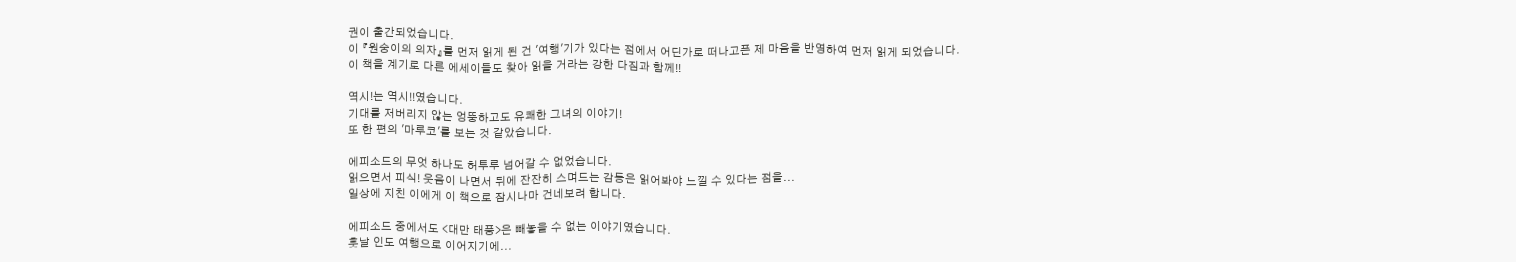권이 출간되었습니다.
이 『원숭이의 의자』를 먼저 읽게 된 건 '여행'기가 있다는 점에서 어딘가로 떠나고픈 제 마음을 반영하여 먼저 읽게 되었습니다.
이 책을 계기로 다른 에세이들도 찾아 읽을 거라는 강한 다짐과 함께!!

역시!는 역시!!였습니다.
기대를 저버리지 않는 엉뚱하고도 유쾌한 그녀의 이야기!
또 한 편의 '마루코'를 보는 것 같았습니다.

에피소드의 무엇 하나도 허투루 넘어갈 수 없었습니다.
읽으면서 피식! 웃음이 나면서 뒤에 잔잔히 스며드는 감동은 읽어봐야 느낄 수 있다는 점을...
일상에 지친 이에게 이 책으로 잠시나마 건네보려 합니다.

에피소드 중에서도 <대만 태풍>은 빼놓을 수 없는 이야기였습니다.
훗날 인도 여행으로 이어지기에...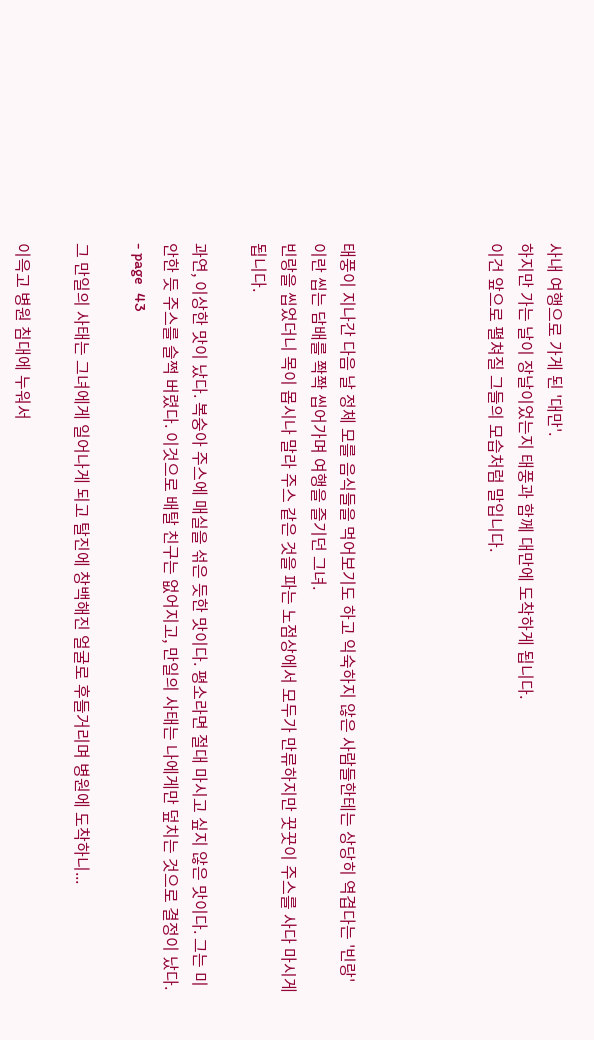사내 여행으로 가게 된 '대만'.
하지만 가는 날이 장날이었는지 태풍과 함께 대만에 도착하게 됩니다.
이건 앞으로 펼쳐질 그들의 모습처럼 말입니다.




태풍이 지나간 다음 날 정체 모를 음식들을 먹어보기도 하고 익숙하지 않은 사람들한테는 상당히 역겹다는 '빈랑'이란 씹는 담배를 쫙쫙 씹어가며 여행을 즐기던 그녀.
빈랑을 씹었더니 목이 몹시나 말라 주스 같은 것을 파는 노점상에서 모두가 만류하지만 꿋꿋이 주스를 사다 마시게 됩니다.

과연, 이상한 맛이 났다. 복숭아 주스에 매실을 섞은 듯한 맛이다. 평소라면 절대 마시고 싶지 않은 맛이다. 그는 미안한 듯 주스를 슬쩍 버렸다. 이것으로 배탈 친구는 없어지고, 만일의 사태는 나에게만 덮치는 것으로 결정이 났다. - page  43

그 만일의 사태는 그녀에게 일어나게 되고 탈진에 창백해진 얼굴로 후들거리며 병원에 도착하니...

이윽고 병원 침대에 누워서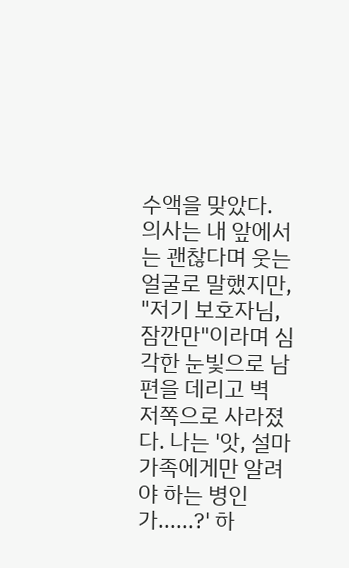수액을 맞았다. 의사는 내 앞에서는 괜찮다며 웃는 얼굴로 말했지만, "저기 보호자님, 잠깐만"이라며 심각한 눈빛으로 남편을 데리고 벽 저쪽으로 사라졌다. 나는 '앗, 설마 가족에게만 알려야 하는 병인가......?' 하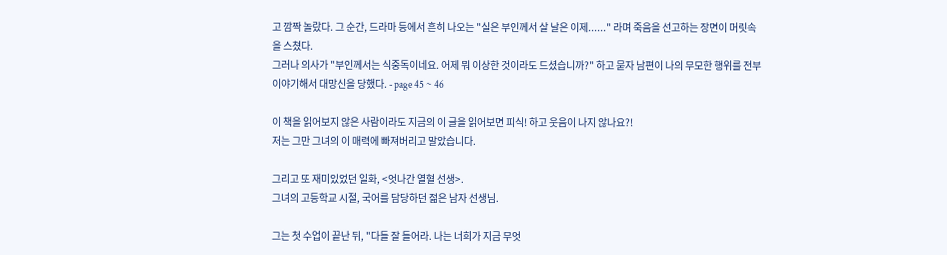고 깜짝 놀랐다. 그 순간, 드라마 등에서 흔히 나오는 "실은 부인께서 살 날은 이제......" 라며 죽음을 선고하는 장면이 머릿속을 스쳤다.
그러나 의사가 "부인께서는 식중독이네요. 어제 뭐 이상한 것이라도 드셨습니까?" 하고 묻자 남편이 나의 무모한 행위를 전부 이야기해서 대망신을 당했다. - page 45 ~ 46

이 책을 읽어보지 않은 사람이라도 지금의 이 글을 읽어보면 피식! 하고 웃음이 나지 않나요?!
저는 그만 그녀의 이 매력에 빠져버리고 말았습니다.

그리고 또 재미있었던 일화, <엇나간 열혈 선생>.
그녀의 고등학교 시절, 국어를 담당하던 젊은 남자 선생님.

그는 첫 수업이 끝난 뒤, "다들 잘 들어라. 나는 너희가 지금 무엇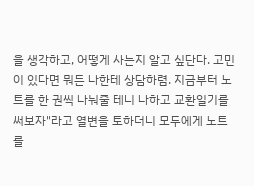을 생각하고, 어떻게 사는지 알고 싶단다. 고민이 있다면 뭐든 나한테 상담하렴. 지금부터 노트를 한 권씩 나눠줄 테니 나하고 교환일기를 써보자"라고 열변을 토하더니 모두에게 노트를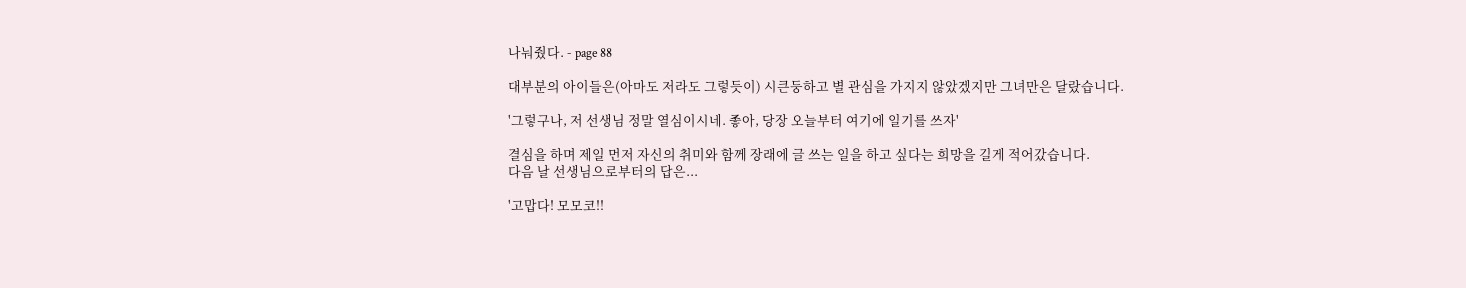나눠줬다. - page 88

대부분의 아이들은(아마도 저라도 그렇듯이) 시큰둥하고 별 관심을 가지지 않았겠지만 그녀만은 달랐습니다.

'그렇구나, 저 선생님 정말 열심이시네. 좋아, 당장 오늘부터 여기에 일기를 쓰자'

결심을 하며 제일 먼저 자신의 취미와 함께 장래에 글 쓰는 일을 하고 싶다는 희망을 길게 적어갔습니다.
다음 날 선생님으로부터의 답은...

'고맙다! 모모코!!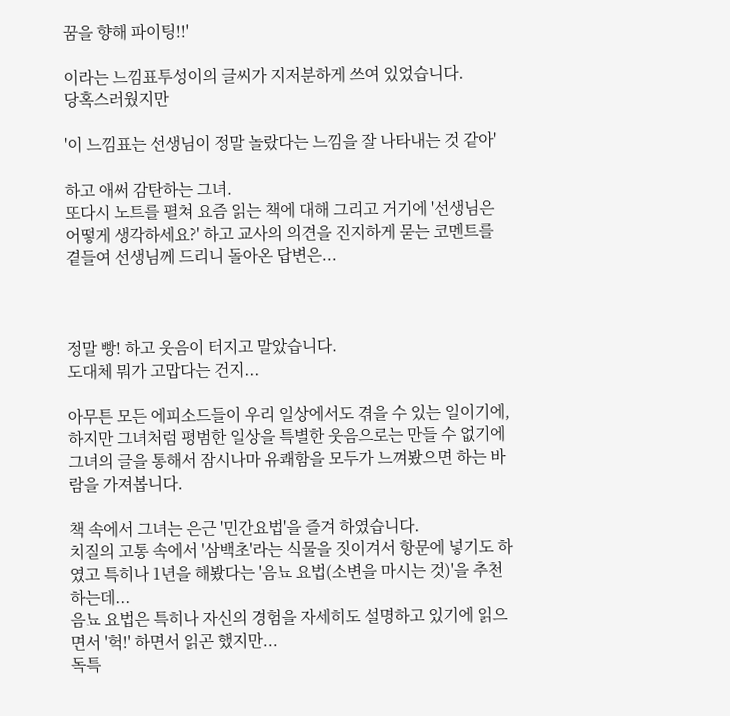꿈을 향해 파이팅!!'

이라는 느낌표투성이의 글씨가 지저분하게 쓰여 있었습니다.
당혹스러웠지만

'이 느낌표는 선생님이 정말 놀랐다는 느낌을 잘 나타내는 것 같아'

하고 애써 감탄하는 그녀.
또다시 노트를 펼쳐 요즘 읽는 책에 대해 그리고 거기에 '선생님은 어떻게 생각하세요?' 하고 교사의 의견을 진지하게 묻는 코멘트를 곁들여 선생님께 드리니 돌아온 답변은...



정말 빵! 하고 웃음이 터지고 말았습니다.
도대체 뭐가 고맙다는 건지...

아무튼 모든 에피소드들이 우리 일상에서도 겪을 수 있는 일이기에, 하지만 그녀처럼 평범한 일상을 특별한 웃음으로는 만들 수 없기에 그녀의 글을 통해서 잠시나마 유쾌함을 모두가 느껴봤으면 하는 바람을 가져봅니다.

책 속에서 그녀는 은근 '민간요법'을 즐겨 하였습니다.
치질의 고통 속에서 '삼백초'라는 식물을 짓이겨서 항문에 넣기도 하였고 특히나 1년을 해봤다는 '음뇨 요법(소변을 마시는 것)'을 추천하는데...
음뇨 요법은 특히나 자신의 경험을 자세히도 설명하고 있기에 읽으면서 '헉!' 하면서 읽곤 했지만...
독특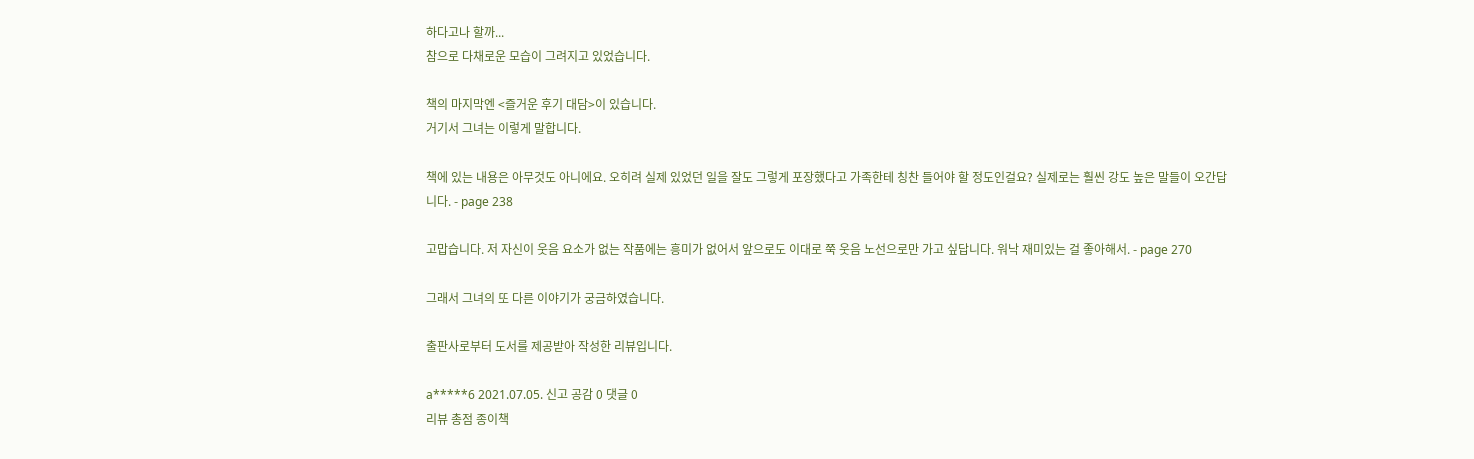하다고나 할까...
참으로 다채로운 모습이 그려지고 있었습니다.

책의 마지막엔 <즐거운 후기 대담>이 있습니다.
거기서 그녀는 이렇게 말합니다.

책에 있는 내용은 아무것도 아니에요. 오히려 실제 있었던 일을 잘도 그렇게 포장했다고 가족한테 칭찬 들어야 할 정도인걸요? 실제로는 훨씬 강도 높은 말들이 오간답니다. - page 238

고맙습니다. 저 자신이 웃음 요소가 없는 작품에는 흥미가 없어서 앞으로도 이대로 쭉 웃음 노선으로만 가고 싶답니다. 워낙 재미있는 걸 좋아해서. - page 270

그래서 그녀의 또 다른 이야기가 궁금하였습니다.

출판사로부터 도서를 제공받아 작성한 리뷰입니다.

a*****6 2021.07.05. 신고 공감 0 댓글 0
리뷰 총점 종이책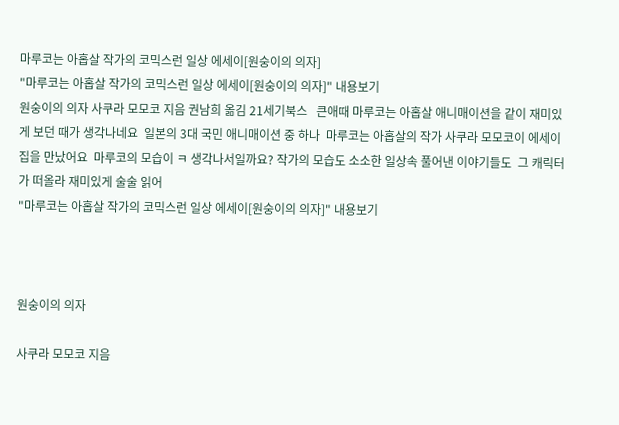마루코는 아홉살 작가의 코믹스런 일상 에세이[원숭이의 의자]
"마루코는 아홉살 작가의 코믹스런 일상 에세이[원숭이의 의자]" 내용보기
원숭이의 의자 사쿠라 모모코 지음 권남희 옮김 21세기북스   큰애때 마루코는 아홉살 애니매이션을 같이 재미있게 보던 때가 생각나네요  일본의 3대 국민 애니매이션 중 하나  마루코는 아홉살의 작가 사쿠라 모모코이 에세이집을 만났어요  마루코의 모습이 ㅋ 생각나서일까요? 작가의 모습도 소소한 일상속 풀어낸 이야기들도  그 캐릭터가 떠올라 재미있게 술술 읽어
"마루코는 아홉살 작가의 코믹스런 일상 에세이[원숭이의 의자]" 내용보기



원숭이의 의자

사쿠라 모모코 지음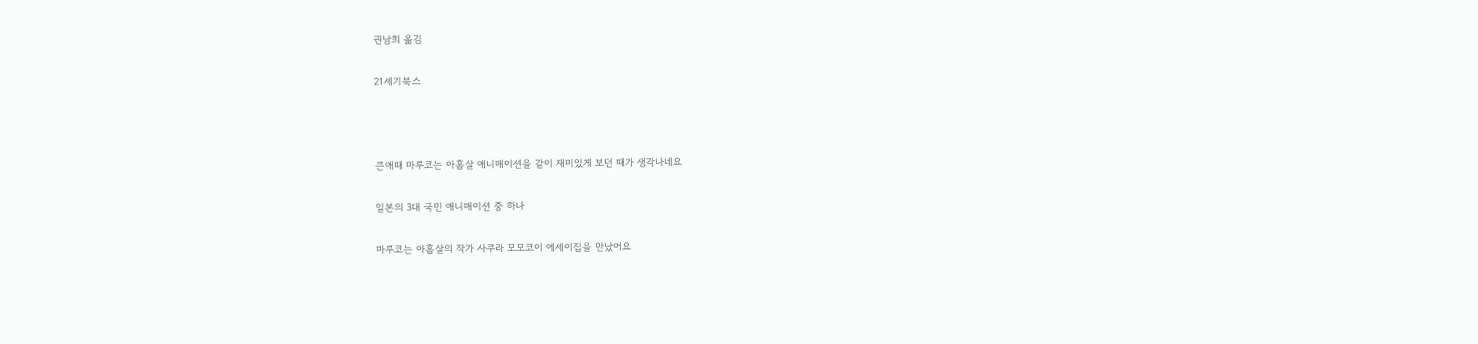권남희 옮김

21세기북스



큰애때 마루코는 아홉살 애니매이션을 같이 재미있게 보던 때가 생각나네요

일본의 3대 국민 애니매이션 중 하나

마루코는 아홉살의 작가 사쿠라 모모코이 에세이집을 만났어요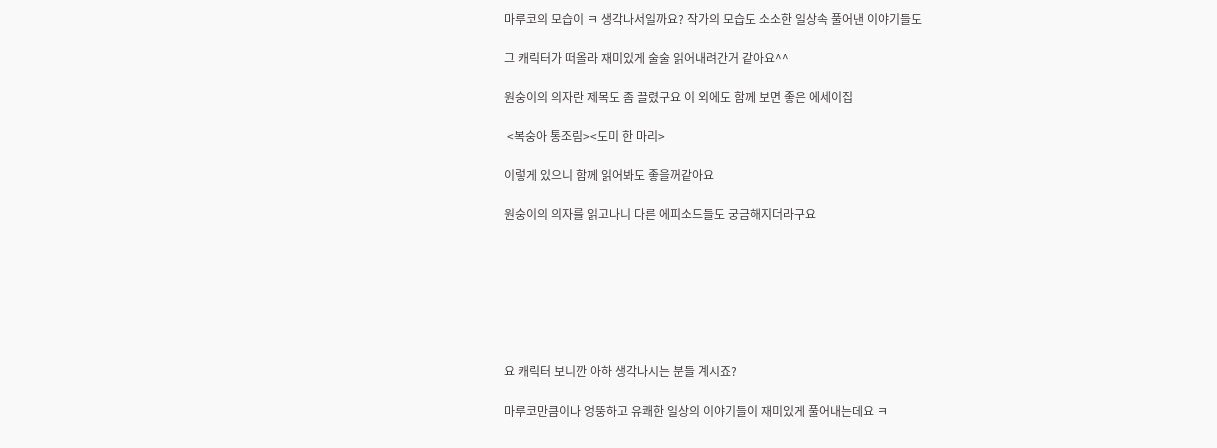마루코의 모습이 ㅋ 생각나서일까요? 작가의 모습도 소소한 일상속 풀어낸 이야기들도

그 캐릭터가 떠올라 재미있게 술술 읽어내려간거 같아요^^

원숭이의 의자란 제목도 좀 끌렸구요 이 외에도 함께 보면 좋은 에세이집

 <복숭아 통조림><도미 한 마리>

이렇게 있으니 함께 읽어봐도 좋을꺼같아요

원숭이의 의자를 읽고나니 다른 에피소드들도 궁금해지더라구요







요 캐릭터 보니깐 아하 생각나시는 분들 계시죠?

마루코만큼이나 엉뚱하고 유쾌한 일상의 이야기들이 재미있게 풀어내는데요 ㅋ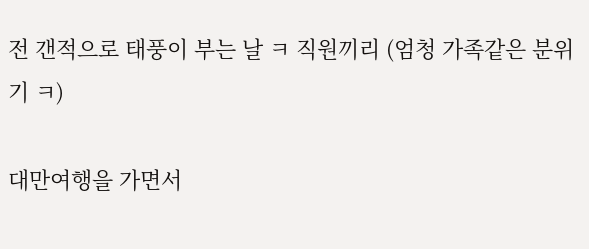전 갠적으로 태풍이 부는 날 ㅋ 직원끼리 (엄청 가족같은 분위기 ㅋ)

대만여행을 가면서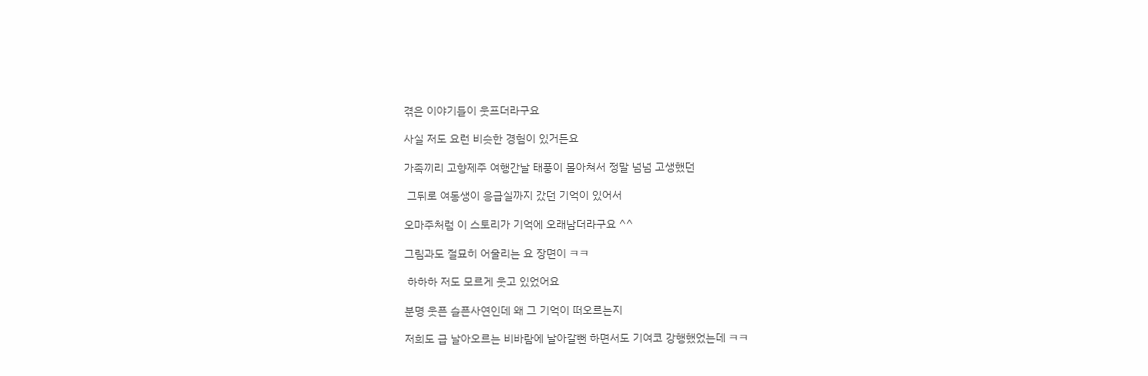겪은 이야기들이 웃프더라구요

사실 저도 요런 비슷한 경험이 있거든요

가족끼리 고향제주 여행간날 태풍이 몰아쳐서 정말 넘넘 고생했던

 그뒤로 여동생이 응급실까지 갔던 기억이 있어서

오마주처럼 이 스토리가 기억에 오래남더라구요 ^^

그림과도 절묘히 어울리는 요 장면이 ㅋㅋ

 하하하 저도 모르게 웃고 있었어요

분명 웃픈 슬픈사연인데 왜 그 기억이 떠오르는지

저희도 급 날아오르는 비바람에 날아갈뻔 하면서도 기여코 강행했었는데 ㅋㅋ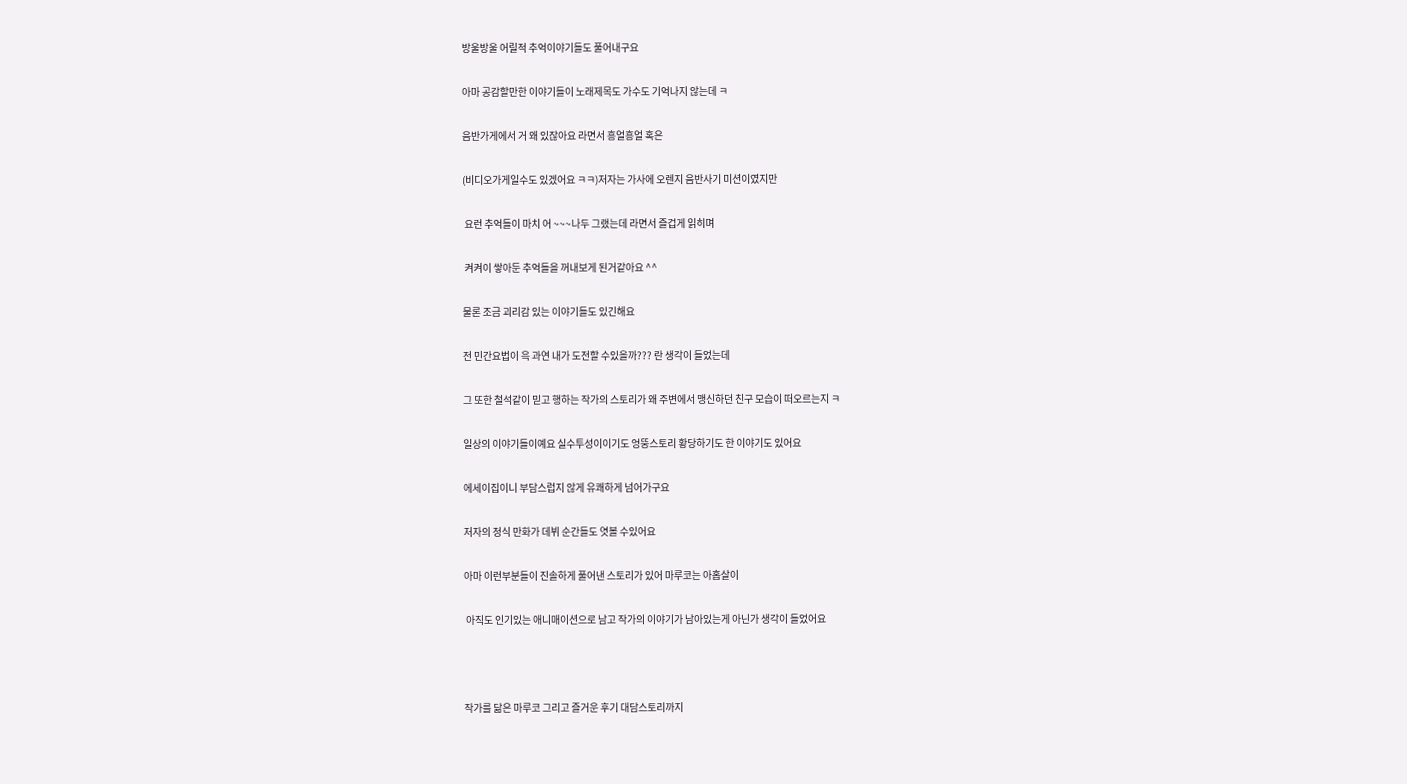방울방울 어릴적 추억이야기들도 풀어내구요

아마 공감할만한 이야기들이 노래제목도 가수도 기억나지 않는데 ㅋ

음반가게에서 거 왜 있잖아요 라면서 흥얼흥얼 혹은

(비디오가게일수도 있겠어요 ㅋㅋ)저자는 가사에 오렌지 음반사기 미션이였지만

 요런 추억들이 마치 어 ~~~나두 그랬는데 라면서 즐겁게 읽히며

 켜켜이 쌓아둔 추억들을 꺼내보게 된거같아요 ^^

물론 조금 괴리감 있는 이야기들도 있긴해요

전 민간요법이 윽 과연 내가 도전할 수있을까??? 란 생각이 들었는데

그 또한 철석같이 믿고 행하는 작가의 스토리가 왜 주변에서 맹신하던 친구 모습이 떠오르는지 ㅋ

일상의 이야기들이예요 실수투성이이기도 엉뚱스토리 황당하기도 한 이야기도 있어요

에세이집이니 부담스럽지 않게 유쾌하게 넘어가구요

저자의 정식 만화가 데뷔 순간들도 엿볼 수있어요

아마 이런부분들이 진솔하게 풀어낸 스토리가 있어 마루코는 아홉살이

 아직도 인기있는 애니매이션으로 남고 작가의 이야기가 남아있는게 아닌가 생각이 들었어요



작가를 닮은 마루코 그리고 즐거운 후기 대담스토리까지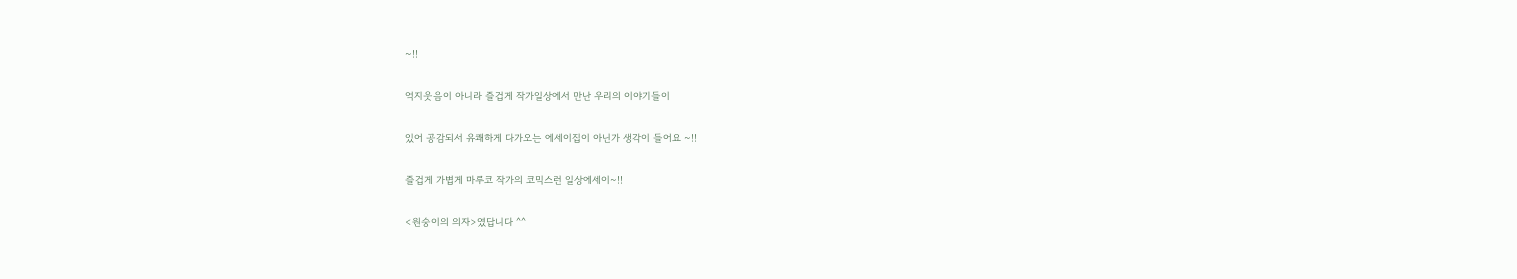~!!

억지웃음이 아니라 즐겁게 작가일상에서 만난 우리의 이야기들이

있어 공감되서 유쾌하게 다가오는 에세이집이 아닌가 생각이 들어요 ~!!

즐겁게 가볍게 마루코 작가의 코믹스런 일상에세이~!!

<원숭이의 의자>였답니다 ^^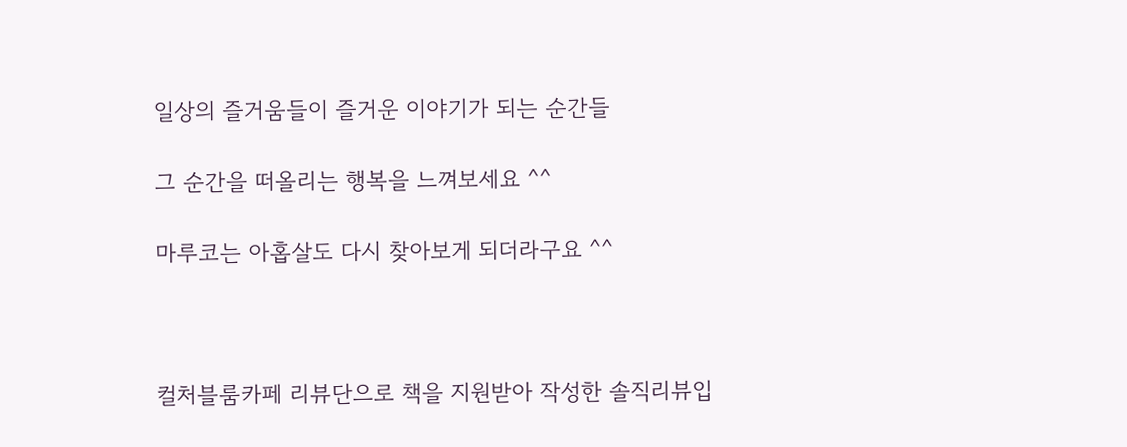일상의 즐거움들이 즐거운 이야기가 되는 순간들

그 순간을 떠올리는 행복을 느껴보세요 ^^

마루코는 아홉살도 다시 찾아보게 되더라구요 ^^



컬처블룸카페 리뷰단으로 책을 지원받아 작성한 솔직리뷰입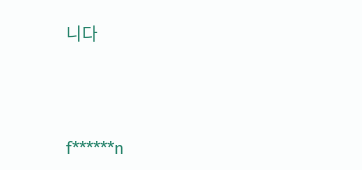니다





f******n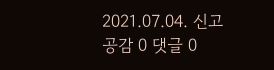2021.07.04. 신고 공감 0 댓글 0